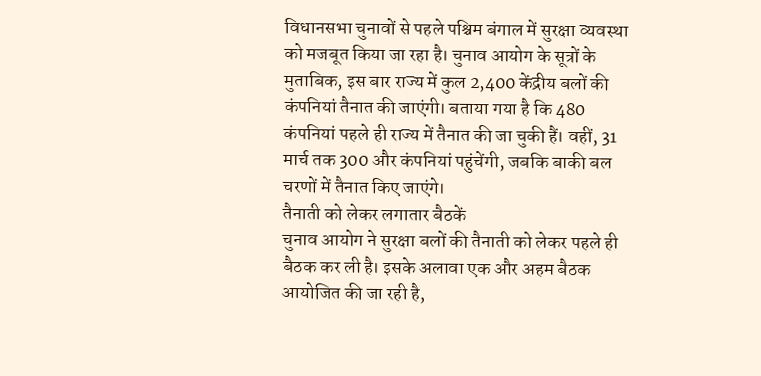विधानसभा चुनावों से पहले पश्चिम बंगाल में सुरक्षा व्यवस्था को मजबूत किया जा रहा है। चुनाव आयोग के सूत्रों के मुताबिक, इस बार राज्य में कुल 2,400 केंद्रीय बलों की कंपनियां तैनात की जाएंगी। बताया गया है कि 480 कंपनियां पहले ही राज्य में तैनात की जा चुकी हैं। वहीं, 31 मार्च तक 300 और कंपनियां पहुंचेंगी, जबकि बाकी बल चरणों में तैनात किए जाएंगे।
तैनाती को लेकर लगातार बैठकें
चुनाव आयोग ने सुरक्षा बलों की तैनाती को लेकर पहले ही बैठक कर ली है। इसके अलावा एक और अहम बैठक आयोजित की जा रही है,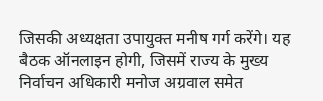जिसकी अध्यक्षता उपायुक्त मनीष गर्ग करेंगे। यह बैठक ऑनलाइन होगी, जिसमें राज्य के मुख्य निर्वाचन अधिकारी मनोज अग्रवाल समेत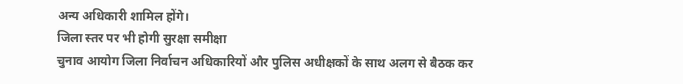अन्य अधिकारी शामिल होंगे।
जिला स्तर पर भी होगी सुरक्षा समीक्षा
चुनाव आयोग जिला निर्वाचन अधिकारियों और पुलिस अधीक्षकों के साथ अलग से बैठक कर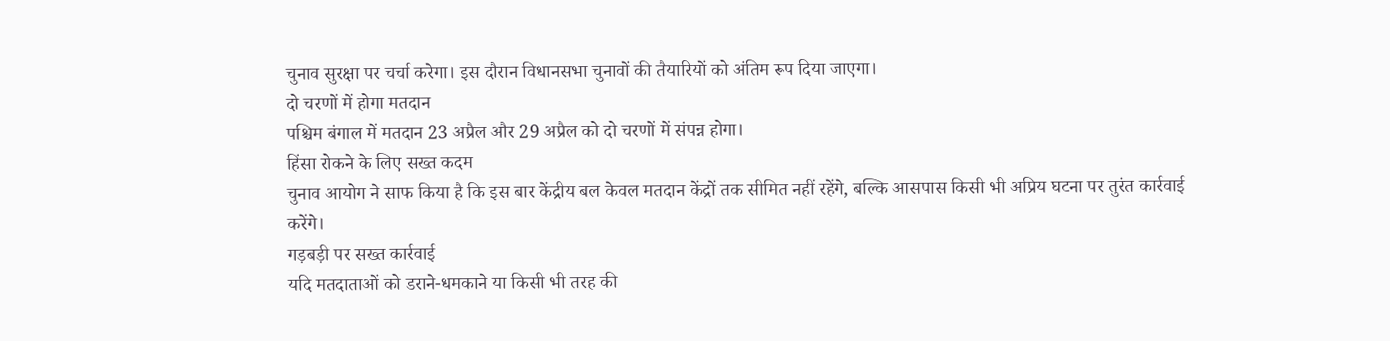चुनाव सुरक्षा पर चर्चा करेगा। इस दौरान विधानसभा चुनावों की तैयारियों को अंतिम रूप दिया जाएगा।
दो चरणों में होगा मतदान
पश्चिम बंगाल में मतदान 23 अप्रैल और 29 अप्रैल को दो चरणों में संपन्न होगा।
हिंसा रोकने के लिए सख्त कदम
चुनाव आयोग ने साफ किया है कि इस बार केंद्रीय बल केवल मतदान केंद्रों तक सीमित नहीं रहेंगे, बल्कि आसपास किसी भी अप्रिय घटना पर तुरंत कार्रवाई करेंगे।
गड़बड़ी पर सख्त कार्रवाई
यदि मतदाताओं को डराने-धमकाने या किसी भी तरह की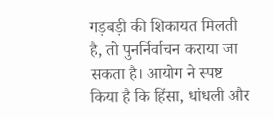गड़बड़ी की शिकायत मिलती है, तो पुनर्निर्वाचन कराया जा सकता है। आयोग ने स्पष्ट किया है कि हिंसा, धांधली और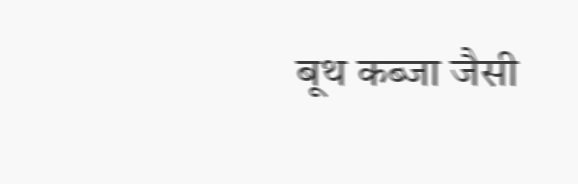बूथ कब्जा जैसी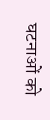घटनाओं को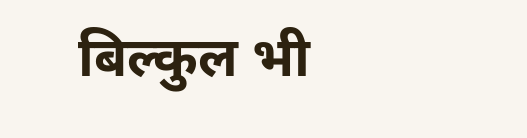बिल्कुल भी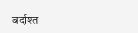बर्दाश्त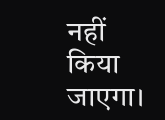नहीं किया जाएगा।